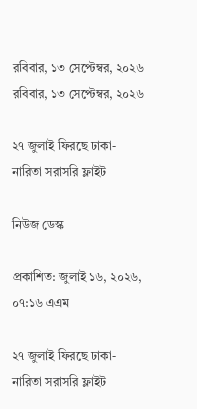রবিবার, ১৩ সেপ্টেম্বর, ২০২৬
রবিবার, ১৩ সেপ্টেম্বর, ২০২৬

২৭ জুলাই ফিরছে ঢাকা-নারিতা সরাসরি ফ্লাইট

নিউজ ডেস্ক

প্রকাশিত: জুলাই ১৬, ২০২৬, ০৭:১৬ এএম

২৭ জুলাই ফিরছে ঢাকা-নারিতা সরাসরি ফ্লাইট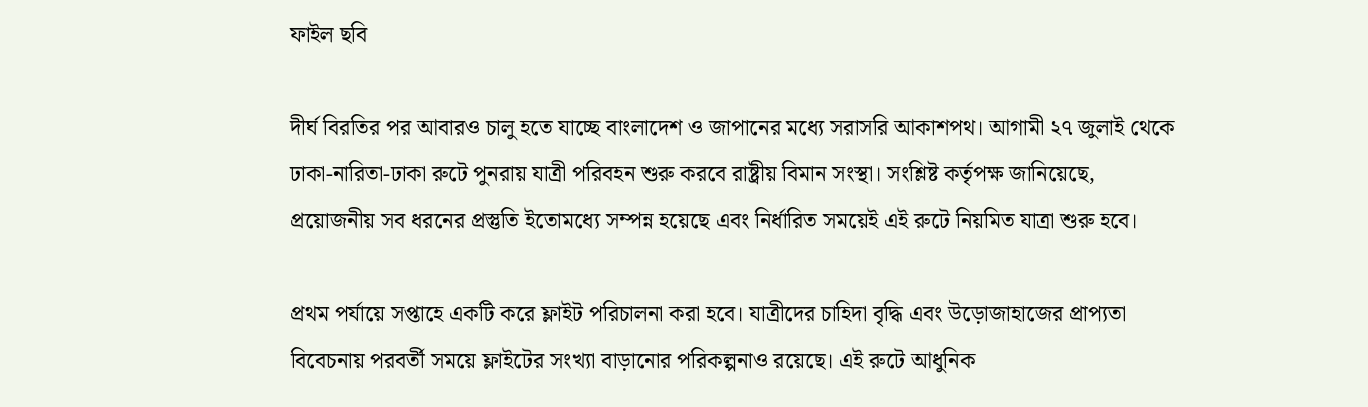ফাইল ছবি

দীর্ঘ বিরতির পর আবারও চালু হতে যাচ্ছে বাংলাদেশ ও জাপানের মধ্যে সরাসরি আকাশপথ। আগামী ২৭ জুলাই থেকে ঢাকা-নারিতা-ঢাকা রুটে পুনরায় যাত্রী পরিবহন শুরু করবে রাষ্ট্রীয় বিমান সংস্থা। সংশ্লিষ্ট কর্তৃপক্ষ জানিয়েছে, প্রয়োজনীয় সব ধরনের প্রস্তুতি ইতোমধ্যে সম্পন্ন হয়েছে এবং নির্ধারিত সময়েই এই রুটে নিয়মিত যাত্রা শুরু হবে।

প্রথম পর্যায়ে সপ্তাহে একটি করে ফ্লাইট পরিচালনা করা হবে। যাত্রীদের চাহিদা বৃদ্ধি এবং উড়োজাহাজের প্রাপ্যতা বিবেচনায় পরবর্তী সময়ে ফ্লাইটের সংখ্যা বাড়ানোর পরিকল্পনাও রয়েছে। এই রুটে আধুনিক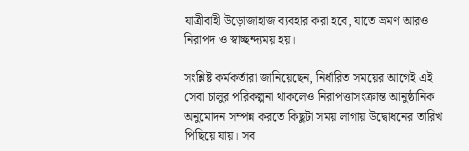যাত্রীবাহী উড়োজাহাজ ব্যবহার করা হবে, যাতে ভ্রমণ আরও নিরাপদ ও স্বাচ্ছন্দ্যময় হয়।

সংশ্লিষ্ট কর্মকর্তারা জানিয়েছেন, নির্ধারিত সময়ের আগেই এই সেবা চালুর পরিকল্পনা থাকলেও নিরাপত্তাসংক্রান্ত আনুষ্ঠানিক অনুমোদন সম্পন্ন করতে কিছুটা সময় লাগায় উদ্বোধনের তারিখ পিছিয়ে যায়। সব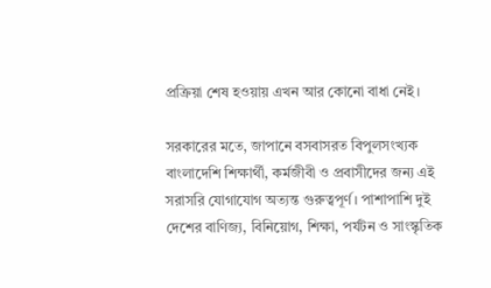প্রক্রিয়া শেষ হওয়ায় এখন আর কোনো বাধা নেই।

সরকারের মতে, জাপানে বসবাসরত বিপুলসংখ্যক বাংলাদেশি শিক্ষার্থী, কর্মজীবী ও প্রবাসীদের জন্য এই সরাসরি যোগাযোগ অত্যন্ত গুরুত্বপূর্ণ। পাশাপাশি দুই দেশের বাণিজ্য, বিনিয়োগ, শিক্ষা, পর্যটন ও সাংস্কৃতিক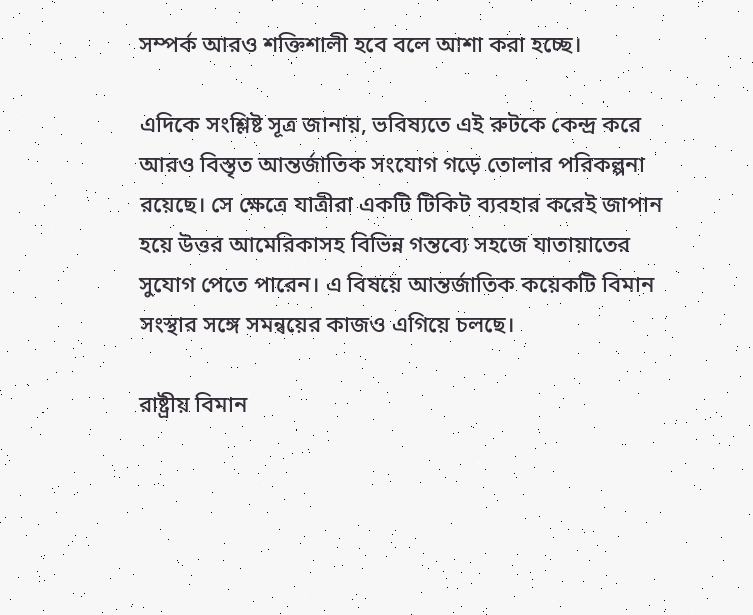সম্পর্ক আরও শক্তিশালী হবে বলে আশা করা হচ্ছে।

এদিকে সংশ্লিষ্ট সূত্র জানায়, ভবিষ্যতে এই রুটকে কেন্দ্র করে আরও বিস্তৃত আন্তর্জাতিক সংযোগ গড়ে তোলার পরিকল্পনা রয়েছে। সে ক্ষেত্রে যাত্রীরা একটি টিকিট ব্যবহার করেই জাপান হয়ে উত্তর আমেরিকাসহ বিভিন্ন গন্তব্যে সহজে যাতায়াতের সুযোগ পেতে পারেন। এ বিষয়ে আন্তর্জাতিক কয়েকটি বিমান সংস্থার সঙ্গে সমন্বয়ের কাজও এগিয়ে চলছে।

রাষ্ট্রীয় বিমান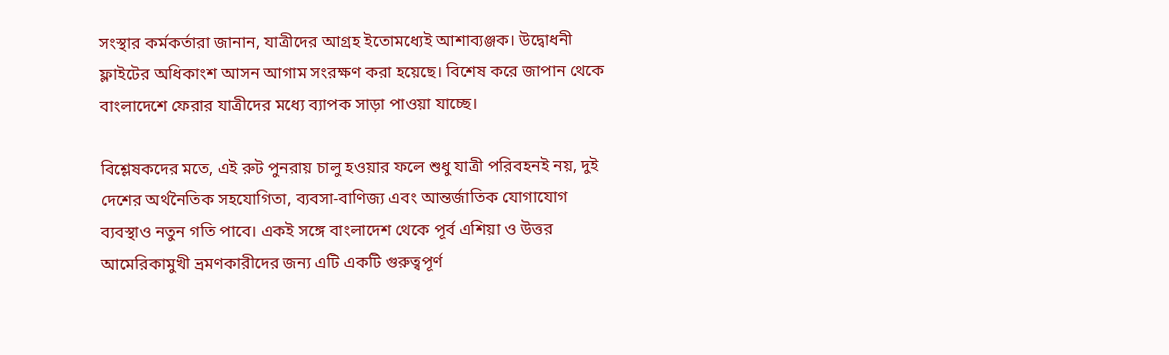সংস্থার কর্মকর্তারা জানান, যাত্রীদের আগ্রহ ইতোমধ্যেই আশাব্যঞ্জক। উদ্বোধনী ফ্লাইটের অধিকাংশ আসন আগাম সংরক্ষণ করা হয়েছে। বিশেষ করে জাপান থেকে বাংলাদেশে ফেরার যাত্রীদের মধ্যে ব্যাপক সাড়া পাওয়া যাচ্ছে।

বিশ্লেষকদের মতে, এই রুট পুনরায় চালু হওয়ার ফলে শুধু যাত্রী পরিবহনই নয়, দুই দেশের অর্থনৈতিক সহযোগিতা, ব্যবসা-বাণিজ্য এবং আন্তর্জাতিক যোগাযোগ ব্যবস্থাও নতুন গতি পাবে। একই সঙ্গে বাংলাদেশ থেকে পূর্ব এশিয়া ও উত্তর আমেরিকামুখী ভ্রমণকারীদের জন্য এটি একটি গুরুত্বপূর্ণ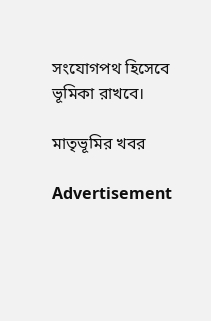সংযোগপথ হিসেবে ভূমিকা রাখবে।

মাতৃভূমির খবর

Advertisement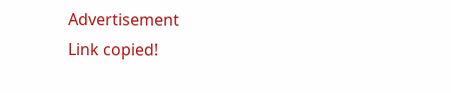Advertisement
Link copied!